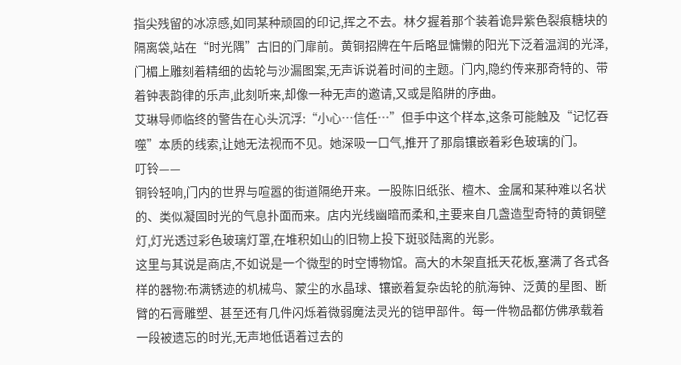指尖残留的冰凉感,如同某种顽固的印记,挥之不去。林夕握着那个装着诡异紫色裂痕糖块的隔离袋,站在“时光隅”古旧的门扉前。黄铜招牌在午后略显慵懒的阳光下泛着温润的光泽,门楣上雕刻着精细的齿轮与沙漏图案,无声诉说着时间的主题。门内,隐约传来那奇特的、带着钟表韵律的乐声,此刻听来,却像一种无声的邀请,又或是陷阱的序曲。
艾琳导师临终的警告在心头沉浮:“小心…信任…”但手中这个样本,这条可能触及“记忆吞噬”本质的线索,让她无法视而不见。她深吸一口气,推开了那扇镶嵌着彩色玻璃的门。
叮铃——
铜铃轻响,门内的世界与喧嚣的街道隔绝开来。一股陈旧纸张、檀木、金属和某种难以名状的、类似凝固时光的气息扑面而来。店内光线幽暗而柔和,主要来自几盏造型奇特的黄铜壁灯,灯光透过彩色玻璃灯罩,在堆积如山的旧物上投下斑驳陆离的光影。
这里与其说是商店,不如说是一个微型的时空博物馆。高大的木架直抵天花板,塞满了各式各样的器物:布满锈迹的机械鸟、蒙尘的水晶球、镶嵌着复杂齿轮的航海钟、泛黄的星图、断臂的石膏雕塑、甚至还有几件闪烁着微弱魔法灵光的铠甲部件。每一件物品都仿佛承载着一段被遗忘的时光,无声地低语着过去的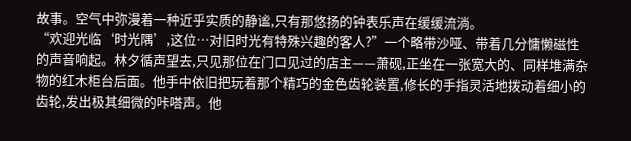故事。空气中弥漫着一种近乎实质的静谧,只有那悠扬的钟表乐声在缓缓流淌。
“欢迎光临‘时光隅’,这位…对旧时光有特殊兴趣的客人?”一个略带沙哑、带着几分慵懒磁性的声音响起。林夕循声望去,只见那位在门口见过的店主——萧砚,正坐在一张宽大的、同样堆满杂物的红木柜台后面。他手中依旧把玩着那个精巧的金色齿轮装置,修长的手指灵活地拨动着细小的齿轮,发出极其细微的咔嗒声。他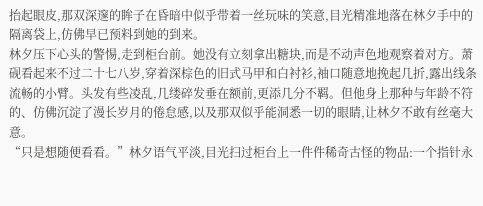抬起眼皮,那双深邃的眸子在昏暗中似乎带着一丝玩味的笑意,目光精准地落在林夕手中的隔离袋上,仿佛早已预料到她的到来。
林夕压下心头的警惕,走到柜台前。她没有立刻拿出糖块,而是不动声色地观察着对方。萧砚看起来不过二十七八岁,穿着深棕色的旧式马甲和白衬衫,袖口随意地挽起几折,露出线条流畅的小臂。头发有些凌乱,几缕碎发垂在额前,更添几分不羁。但他身上那种与年龄不符的、仿佛沉淀了漫长岁月的倦怠感,以及那双似乎能洞悉一切的眼睛,让林夕不敢有丝毫大意。
“只是想随便看看。”林夕语气平淡,目光扫过柜台上一件件稀奇古怪的物品:一个指针永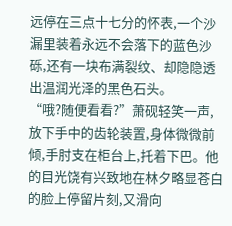远停在三点十七分的怀表,一个沙漏里装着永远不会落下的蓝色沙砾,还有一块布满裂纹、却隐隐透出温润光泽的黑色石头。
“哦?随便看看?”萧砚轻笑一声,放下手中的齿轮装置,身体微微前倾,手肘支在柜台上,托着下巴。他的目光饶有兴致地在林夕略显苍白的脸上停留片刻,又滑向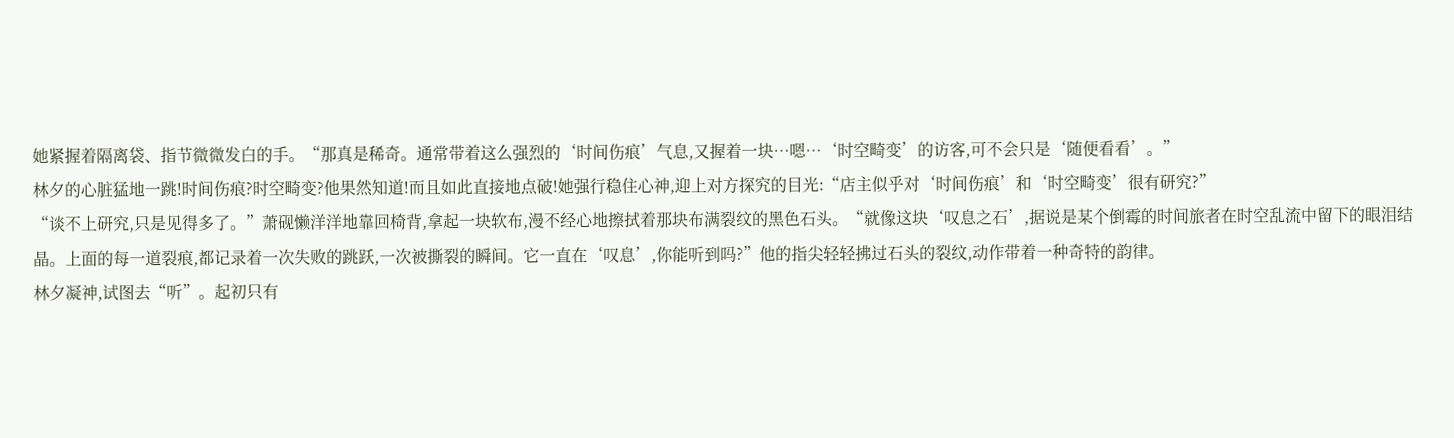她紧握着隔离袋、指节微微发白的手。“那真是稀奇。通常带着这么强烈的‘时间伤痕’气息,又握着一块…嗯…‘时空畸变’的访客,可不会只是‘随便看看’。”
林夕的心脏猛地一跳!时间伤痕?时空畸变?他果然知道!而且如此直接地点破!她强行稳住心神,迎上对方探究的目光:“店主似乎对‘时间伤痕’和‘时空畸变’很有研究?”
“谈不上研究,只是见得多了。”萧砚懒洋洋地靠回椅背,拿起一块软布,漫不经心地擦拭着那块布满裂纹的黑色石头。“就像这块‘叹息之石’,据说是某个倒霉的时间旅者在时空乱流中留下的眼泪结晶。上面的每一道裂痕,都记录着一次失败的跳跃,一次被撕裂的瞬间。它一直在‘叹息’,你能听到吗?”他的指尖轻轻拂过石头的裂纹,动作带着一种奇特的韵律。
林夕凝神,试图去“听”。起初只有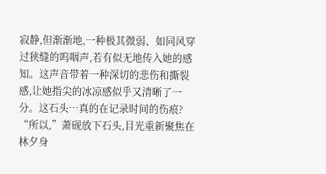寂静,但渐渐地,一种极其微弱、如同风穿过狭缝的呜咽声,若有似无地传入她的感知。这声音带着一种深切的悲伤和撕裂感,让她指尖的冰凉感似乎又清晰了一分。这石头…真的在记录时间的伤痕?
“所以,”萧砚放下石头,目光重新聚焦在林夕身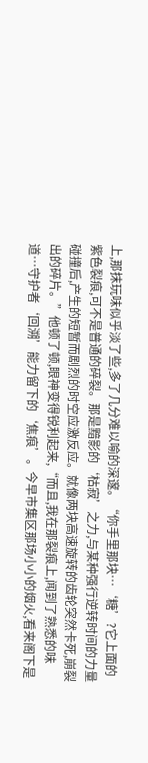上,那抹玩味似乎淡了些,多了几分难以喻的深邃。“你手里那块…‘糖’?它上面的紫色裂痕,可不是普通的碎裂。那是黯影的‘枯寂’之力,与某种强行逆转时间的力量碰撞后,产生的短暂而剧烈的时空应激反应。就像两块高速旋转的齿轮突然卡死,崩裂出的碎片。”他顿了顿,眼神变得锐利起来,“而且,我在那裂痕上,闻到了熟悉的味道…守护者‘回溯’能力留下的‘焦痕’。今早市集区那场小小的烟火,看来阁下是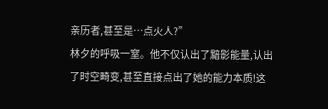亲历者,甚至是…点火人?”
林夕的呼吸一窒。他不仅认出了黯影能量,认出了时空畸变,甚至直接点出了她的能力本质!这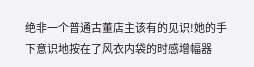绝非一个普通古董店主该有的见识!她的手下意识地按在了风衣内袋的时感增幅器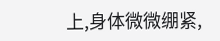上,身体微微绷紧,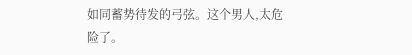如同蓄势待发的弓弦。这个男人,太危险了。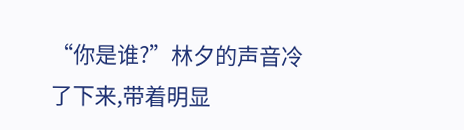“你是谁?”林夕的声音冷了下来,带着明显